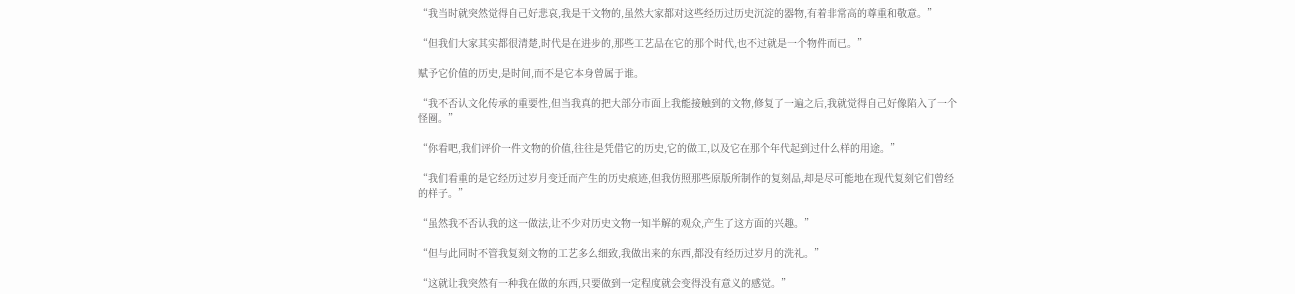“我当时就突然觉得自己好悲哀,我是干文物的,虽然大家都对这些经历过历史沉淀的器物,有着非常高的尊重和敬意。”

“但我们大家其实都很清楚,时代是在进步的,那些工艺品在它的那个时代,也不过就是一个物件而已。”

赋予它价值的历史,是时间,而不是它本身曾属于谁。

“我不否认文化传承的重要性,但当我真的把大部分市面上我能接触到的文物,修复了一遍之后,我就觉得自己好像陷入了一个怪圈。”

“你看吧,我们评价一件文物的价值,往往是凭借它的历史,它的做工,以及它在那个年代起到过什么样的用途。”

“我们看重的是它经历过岁月变迁而产生的历史痕迹,但我仿照那些原版所制作的复刻品,却是尽可能地在现代复刻它们曾经的样子。”

“虽然我不否认我的这一做法,让不少对历史文物一知半解的观众,产生了这方面的兴趣。”

“但与此同时不管我复刻文物的工艺多么细致,我做出来的东西,都没有经历过岁月的洗礼。”

“这就让我突然有一种我在做的东西,只要做到一定程度就会变得没有意义的感觉。”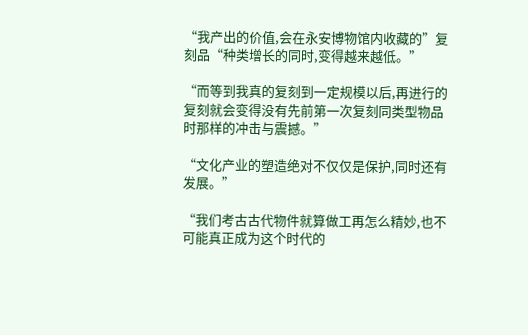“我产出的价值,会在永安博物馆内收藏的”复刻品“种类增长的同时,变得越来越低。”

“而等到我真的复刻到一定规模以后,再进行的复刻就会变得没有先前第一次复刻同类型物品时那样的冲击与震撼。”

“文化产业的塑造绝对不仅仅是保护,同时还有发展。”

“我们考古古代物件就算做工再怎么精妙,也不可能真正成为这个时代的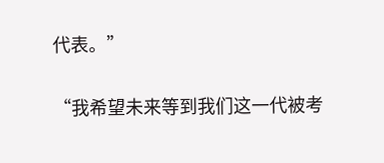代表。”

“我希望未来等到我们这一代被考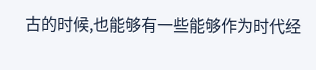古的时候,也能够有一些能够作为时代经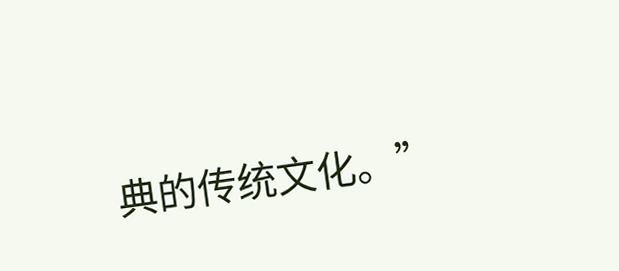典的传统文化。”